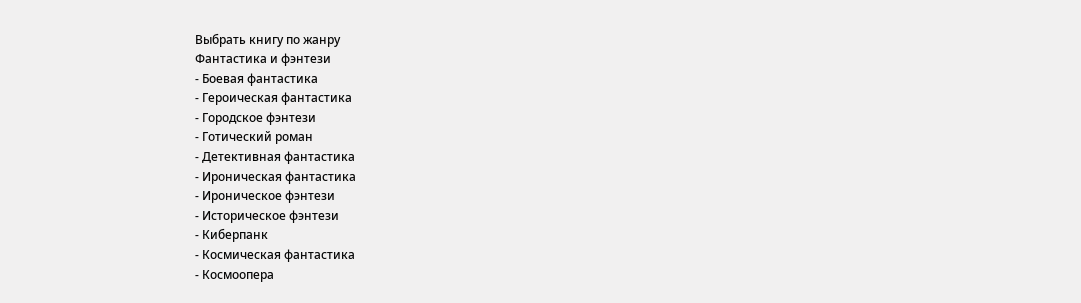Выбрать книгу по жанру
Фантастика и фэнтези
- Боевая фантастика
- Героическая фантастика
- Городское фэнтези
- Готический роман
- Детективная фантастика
- Ироническая фантастика
- Ироническое фэнтези
- Историческое фэнтези
- Киберпанк
- Космическая фантастика
- Космоопера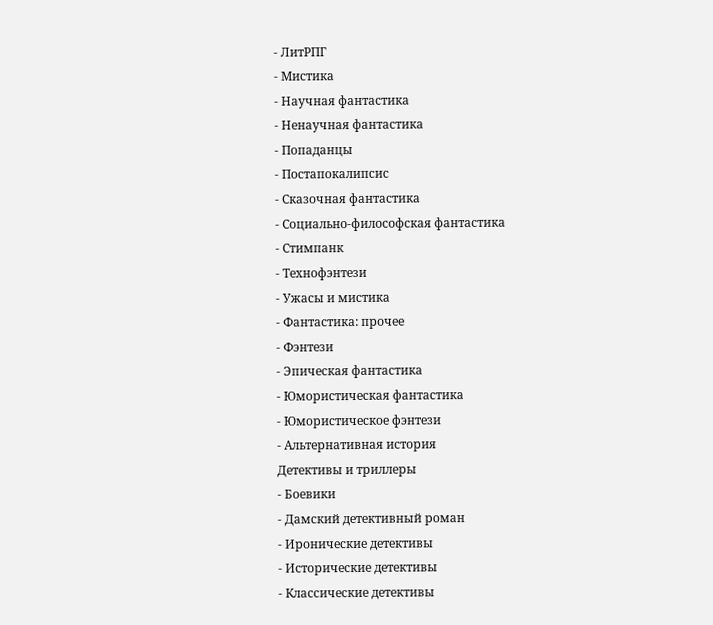- ЛитРПГ
- Мистика
- Научная фантастика
- Ненаучная фантастика
- Попаданцы
- Постапокалипсис
- Сказочная фантастика
- Социально-философская фантастика
- Стимпанк
- Технофэнтези
- Ужасы и мистика
- Фантастика: прочее
- Фэнтези
- Эпическая фантастика
- Юмористическая фантастика
- Юмористическое фэнтези
- Альтернативная история
Детективы и триллеры
- Боевики
- Дамский детективный роман
- Иронические детективы
- Исторические детективы
- Классические детективы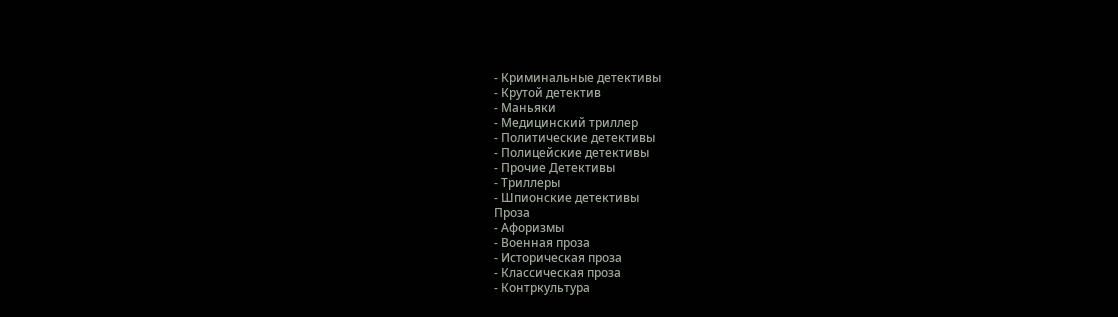- Криминальные детективы
- Крутой детектив
- Маньяки
- Медицинский триллер
- Политические детективы
- Полицейские детективы
- Прочие Детективы
- Триллеры
- Шпионские детективы
Проза
- Афоризмы
- Военная проза
- Историческая проза
- Классическая проза
- Контркультура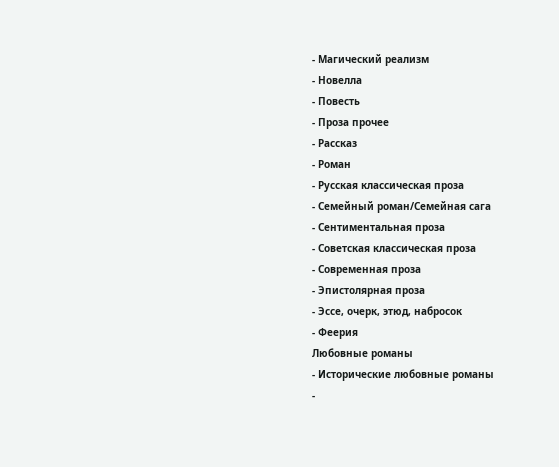- Магический реализм
- Новелла
- Повесть
- Проза прочее
- Рассказ
- Роман
- Русская классическая проза
- Семейный роман/Семейная сага
- Сентиментальная проза
- Советская классическая проза
- Современная проза
- Эпистолярная проза
- Эссе, очерк, этюд, набросок
- Феерия
Любовные романы
- Исторические любовные романы
-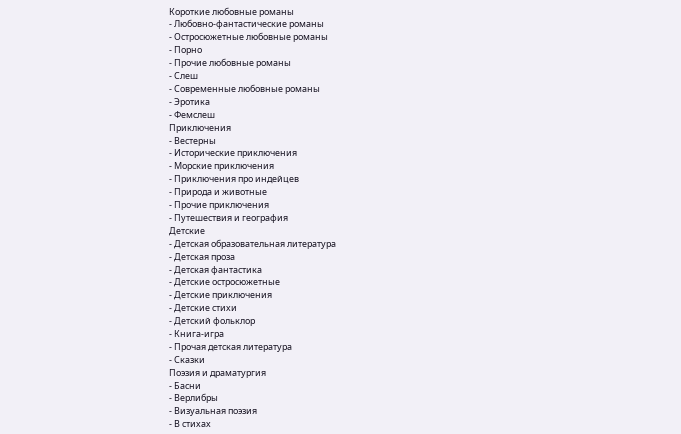Короткие любовные романы
- Любовно-фантастические романы
- Остросюжетные любовные романы
- Порно
- Прочие любовные романы
- Слеш
- Современные любовные романы
- Эротика
- Фемслеш
Приключения
- Вестерны
- Исторические приключения
- Морские приключения
- Приключения про индейцев
- Природа и животные
- Прочие приключения
- Путешествия и география
Детские
- Детская образовательная литература
- Детская проза
- Детская фантастика
- Детские остросюжетные
- Детские приключения
- Детские стихи
- Детский фольклор
- Книга-игра
- Прочая детская литература
- Сказки
Поэзия и драматургия
- Басни
- Верлибры
- Визуальная поэзия
- В стихах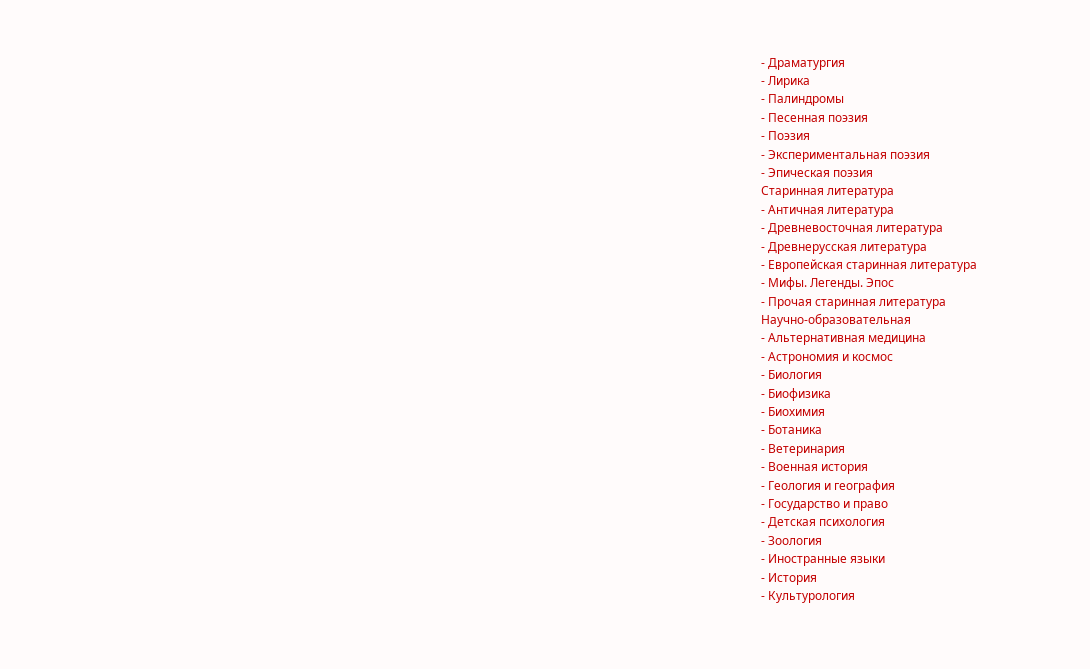- Драматургия
- Лирика
- Палиндромы
- Песенная поэзия
- Поэзия
- Экспериментальная поэзия
- Эпическая поэзия
Старинная литература
- Античная литература
- Древневосточная литература
- Древнерусская литература
- Европейская старинная литература
- Мифы. Легенды. Эпос
- Прочая старинная литература
Научно-образовательная
- Альтернативная медицина
- Астрономия и космос
- Биология
- Биофизика
- Биохимия
- Ботаника
- Ветеринария
- Военная история
- Геология и география
- Государство и право
- Детская психология
- Зоология
- Иностранные языки
- История
- Культурология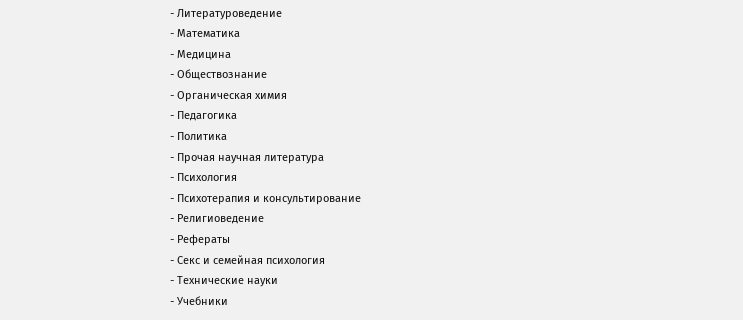- Литературоведение
- Математика
- Медицина
- Обществознание
- Органическая химия
- Педагогика
- Политика
- Прочая научная литература
- Психология
- Психотерапия и консультирование
- Религиоведение
- Рефераты
- Секс и семейная психология
- Технические науки
- Учебники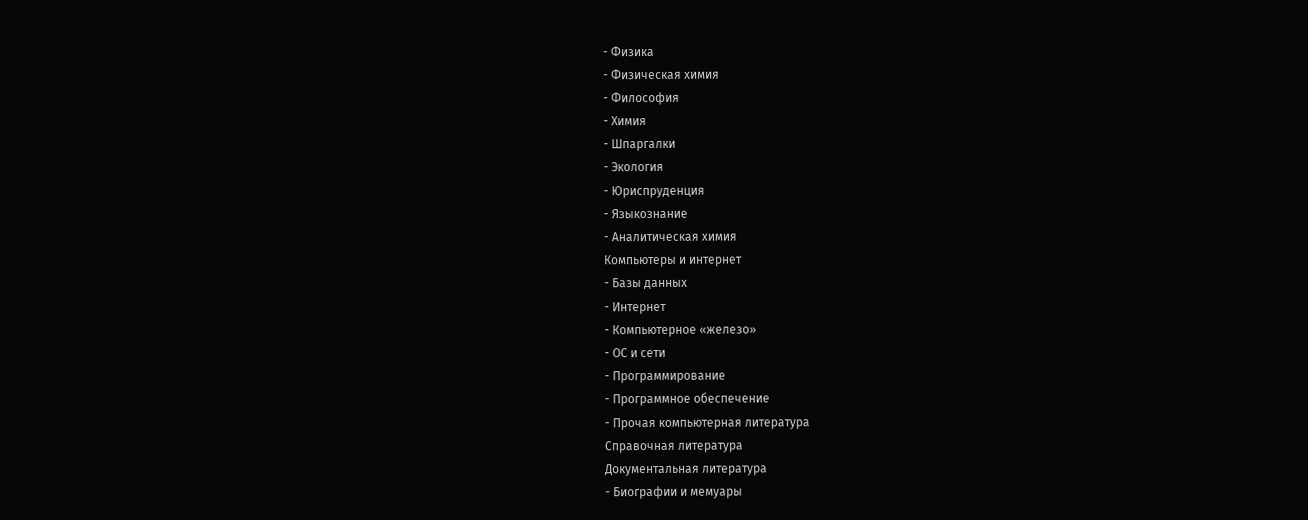- Физика
- Физическая химия
- Философия
- Химия
- Шпаргалки
- Экология
- Юриспруденция
- Языкознание
- Аналитическая химия
Компьютеры и интернет
- Базы данных
- Интернет
- Компьютерное «железо»
- ОС и сети
- Программирование
- Программное обеспечение
- Прочая компьютерная литература
Справочная литература
Документальная литература
- Биографии и мемуары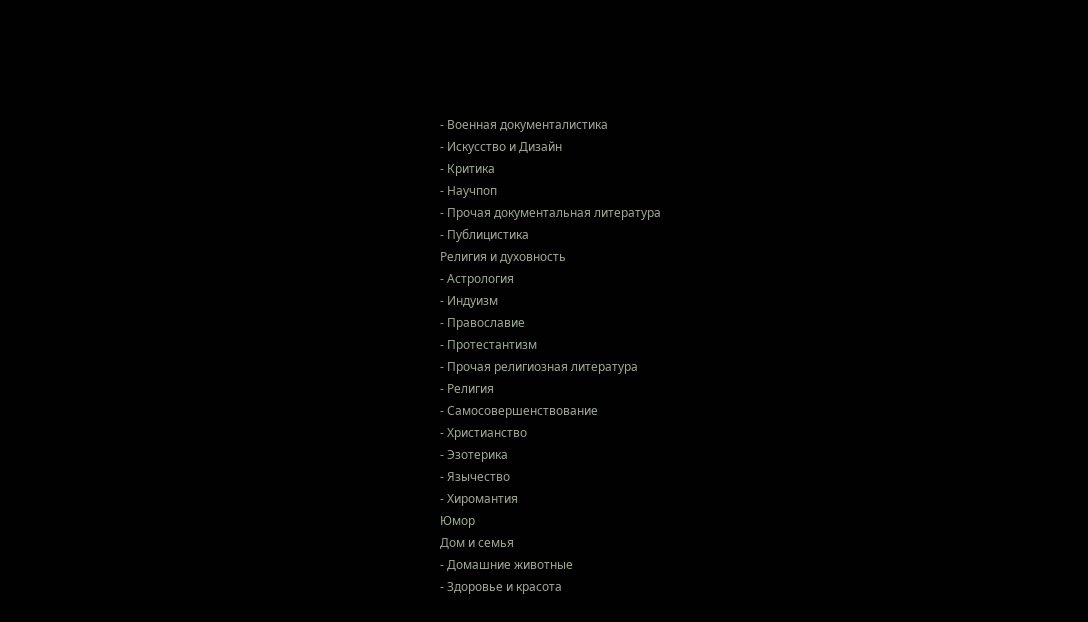- Военная документалистика
- Искусство и Дизайн
- Критика
- Научпоп
- Прочая документальная литература
- Публицистика
Религия и духовность
- Астрология
- Индуизм
- Православие
- Протестантизм
- Прочая религиозная литература
- Религия
- Самосовершенствование
- Христианство
- Эзотерика
- Язычество
- Хиромантия
Юмор
Дом и семья
- Домашние животные
- Здоровье и красота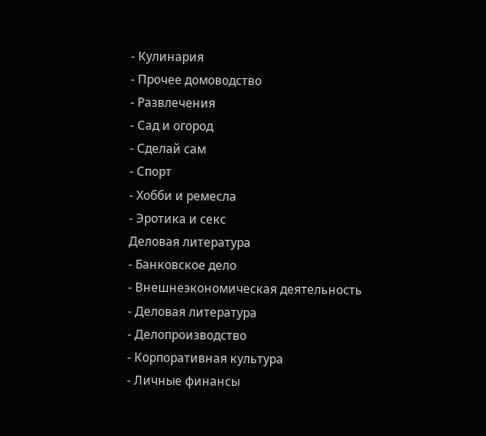- Кулинария
- Прочее домоводство
- Развлечения
- Сад и огород
- Сделай сам
- Спорт
- Хобби и ремесла
- Эротика и секс
Деловая литература
- Банковское дело
- Внешнеэкономическая деятельность
- Деловая литература
- Делопроизводство
- Корпоративная культура
- Личные финансы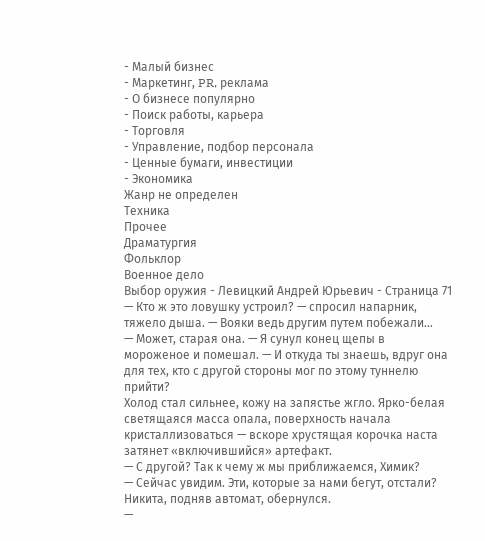- Малый бизнес
- Маркетинг, PR, реклама
- О бизнесе популярно
- Поиск работы, карьера
- Торговля
- Управление, подбор персонала
- Ценные бумаги, инвестиции
- Экономика
Жанр не определен
Техника
Прочее
Драматургия
Фольклор
Военное дело
Выбор оружия - Левицкий Андрей Юрьевич - Страница 71
— Кто ж это ловушку устроил? — спросил напарник, тяжело дыша. — Вояки ведь другим путем побежали…
— Может, старая она. — Я сунул конец щепы в мороженое и помешал. — И откуда ты знаешь, вдруг она для тех, кто с другой стороны мог по этому туннелю прийти?
Холод стал сильнее, кожу на запястье жгло. Ярко-белая светящаяся масса опала, поверхность начала кристаллизоваться — вскоре хрустящая корочка наста затянет «включившийся» артефакт.
— С другой? Так к чему ж мы приближаемся, Химик?
— Сейчас увидим. Эти, которые за нами бегут, отстали? Никита, подняв автомат, обернулся.
—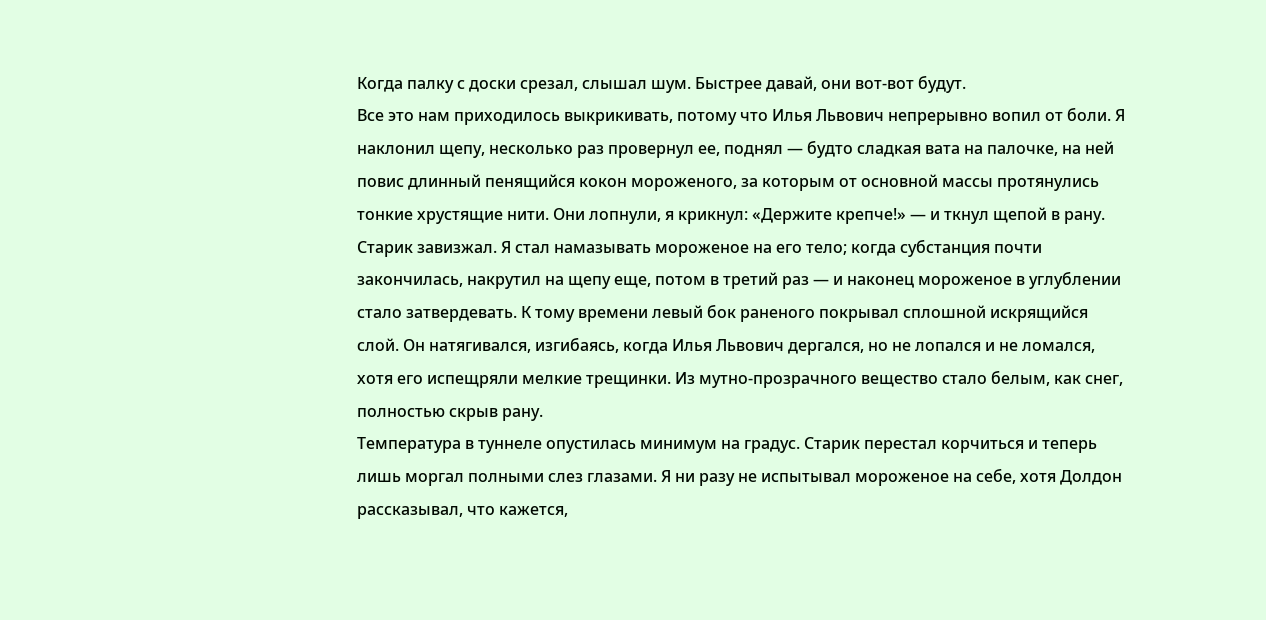Когда палку с доски срезал, слышал шум. Быстрее давай, они вот-вот будут.
Все это нам приходилось выкрикивать, потому что Илья Львович непрерывно вопил от боли. Я наклонил щепу, несколько раз провернул ее, поднял — будто сладкая вата на палочке, на ней повис длинный пенящийся кокон мороженого, за которым от основной массы протянулись тонкие хрустящие нити. Они лопнули, я крикнул: «Держите крепче!» — и ткнул щепой в рану.
Старик завизжал. Я стал намазывать мороженое на его тело; когда субстанция почти закончилась, накрутил на щепу еще, потом в третий раз — и наконец мороженое в углублении стало затвердевать. К тому времени левый бок раненого покрывал сплошной искрящийся слой. Он натягивался, изгибаясь, когда Илья Львович дергался, но не лопался и не ломался, хотя его испещряли мелкие трещинки. Из мутно-прозрачного вещество стало белым, как снег, полностью скрыв рану.
Температура в туннеле опустилась минимум на градус. Старик перестал корчиться и теперь лишь моргал полными слез глазами. Я ни разу не испытывал мороженое на себе, хотя Долдон рассказывал, что кажется,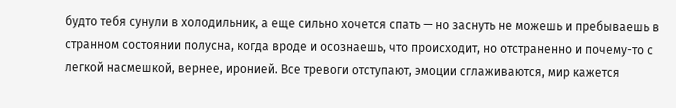будто тебя сунули в холодильник, а еще сильно хочется спать — но заснуть не можешь и пребываешь в странном состоянии полусна, когда вроде и осознаешь, что происходит, но отстраненно и почему-то с легкой насмешкой, вернее, иронией. Все тревоги отступают, эмоции сглаживаются, мир кажется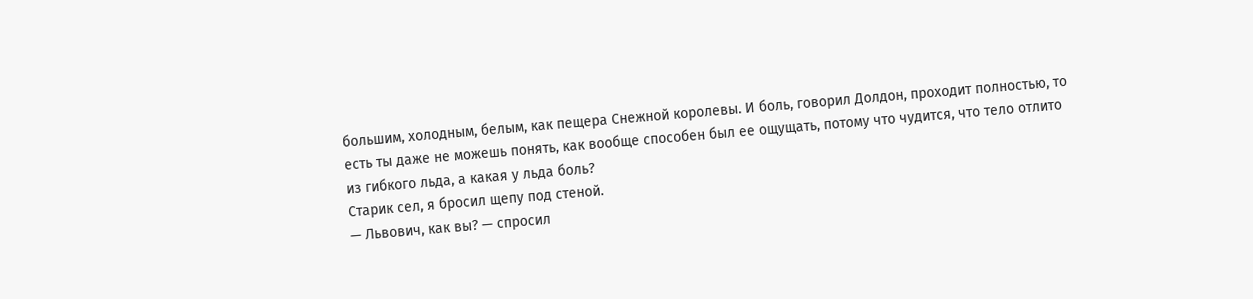большим, холодным, белым, как пещера Снежной королевы. И боль, говорил Долдон, проходит полностью, то есть ты даже не можешь понять, как вообще способен был ее ощущать, потому что чудится, что тело отлито из гибкого льда, а какая у льда боль?
Старик сел, я бросил щепу под стеной.
— Львович, как вы? — спросил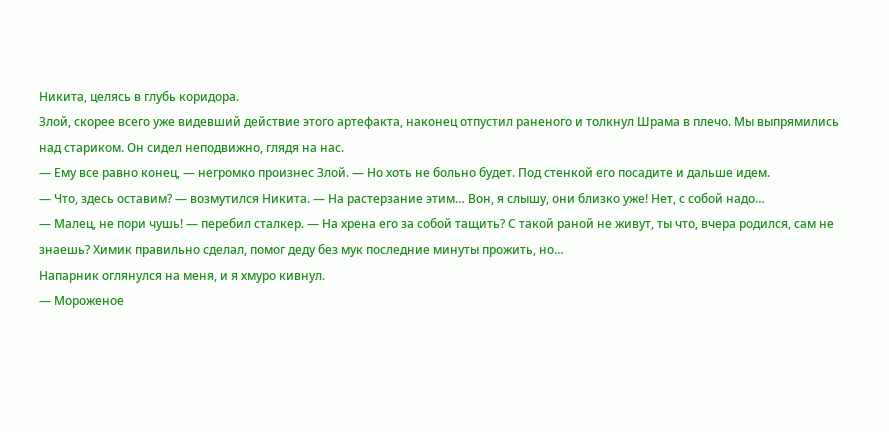Никита, целясь в глубь коридора.
Злой, скорее всего уже видевший действие этого артефакта, наконец отпустил раненого и толкнул Шрама в плечо. Мы выпрямились над стариком. Он сидел неподвижно, глядя на нас.
— Ему все равно конец, — негромко произнес Злой. — Но хоть не больно будет. Под стенкой его посадите и дальше идем.
— Что, здесь оставим? — возмутился Никита. — На растерзание этим… Вон, я слышу, они близко уже! Нет, с собой надо…
— Малец, не пори чушь! — перебил сталкер. — На хрена его за собой тащить? С такой раной не живут, ты что, вчера родился, сам не знаешь? Химик правильно сделал, помог деду без мук последние минуты прожить, но…
Напарник оглянулся на меня, и я хмуро кивнул.
— Мороженое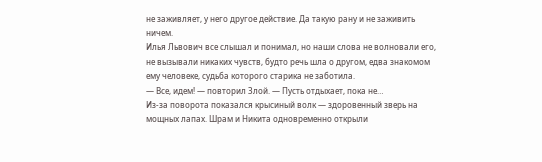не заживляет, у него другое действие. Да такую рану и не заживить ничем.
Илья Львович все слышал и понимал, но наши слова не волновали его, не вызывали никаких чувств, будто речь шла о другом, едва знакомом ему человеке, судьба которого старика не заботила.
— Все, идем! — повторил Злой. — Пусть отдыхает, пока не…
Из-за поворота показался крысиный волк — здоровенный зверь на мощных лапах. Шрам и Никита одновременно открыли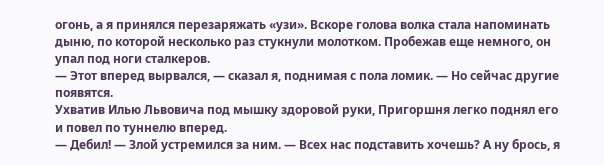огонь, а я принялся перезаряжать «узи». Вскоре голова волка стала напоминать дыню, по которой несколько раз стукнули молотком. Пробежав еще немного, он упал под ноги сталкеров.
— Этот вперед вырвался, — сказал я, поднимая с пола ломик. — Но сейчас другие появятся.
Ухватив Илью Львовича под мышку здоровой руки, Пригоршня легко поднял его и повел по туннелю вперед.
— Дебил! — Злой устремился за ним. — Всех нас подставить хочешь? А ну брось, я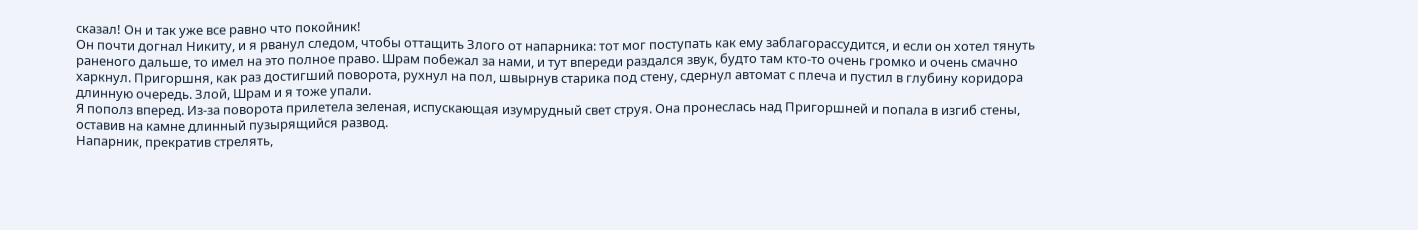сказал! Он и так уже все равно что покойник!
Он почти догнал Никиту, и я рванул следом, чтобы оттащить Злого от напарника: тот мог поступать как ему заблагорассудится, и если он хотел тянуть раненого дальше, то имел на это полное право. Шрам побежал за нами, и тут впереди раздался звук, будто там кто-то очень громко и очень смачно харкнул. Пригоршня, как раз достигший поворота, рухнул на пол, швырнув старика под стену, сдернул автомат с плеча и пустил в глубину коридора длинную очередь. Злой, Шрам и я тоже упали.
Я пополз вперед. Из-за поворота прилетела зеленая, испускающая изумрудный свет струя. Она пронеслась над Пригоршней и попала в изгиб стены, оставив на камне длинный пузырящийся развод.
Напарник, прекратив стрелять,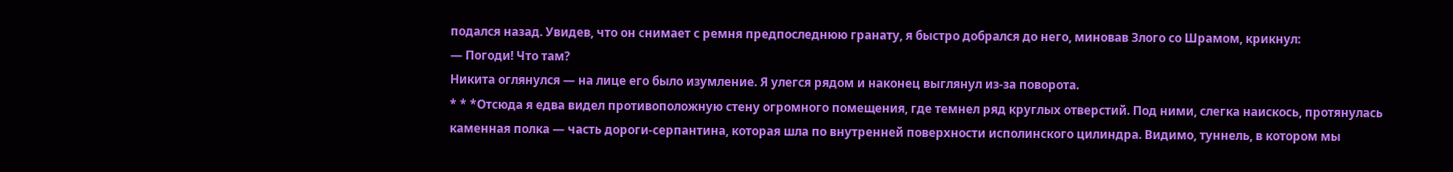подался назад. Увидев, что он снимает с ремня предпоследнюю гранату, я быстро добрался до него, миновав Злого со Шрамом, крикнул:
— Погоди! Что там?
Никита оглянулся — на лице его было изумление. Я улегся рядом и наконец выглянул из-за поворота.
* * *Отсюда я едва видел противоположную стену огромного помещения, где темнел ряд круглых отверстий. Под ними, слегка наискось, протянулась каменная полка — часть дороги-серпантина, которая шла по внутренней поверхности исполинского цилиндра. Видимо, туннель, в котором мы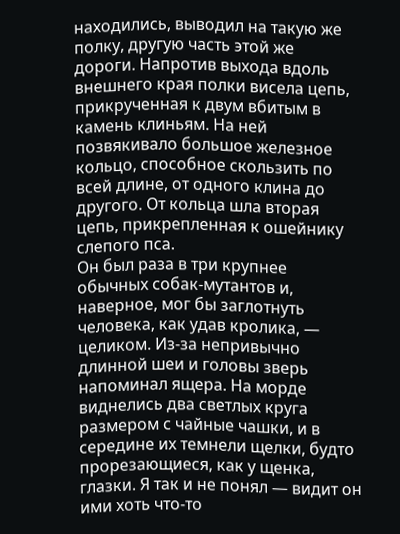находились, выводил на такую же полку, другую часть этой же дороги. Напротив выхода вдоль внешнего края полки висела цепь, прикрученная к двум вбитым в камень клиньям. На ней позвякивало большое железное кольцо, способное скользить по всей длине, от одного клина до другого. От кольца шла вторая цепь, прикрепленная к ошейнику слепого пса.
Он был раза в три крупнее обычных собак-мутантов и, наверное, мог бы заглотнуть человека, как удав кролика, — целиком. Из-за непривычно длинной шеи и головы зверь напоминал ящера. На морде виднелись два светлых круга размером с чайные чашки, и в середине их темнели щелки, будто прорезающиеся, как у щенка, глазки. Я так и не понял — видит он ими хоть что-то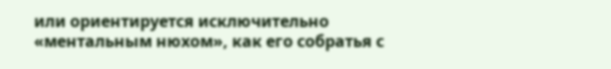или ориентируется исключительно «ментальным нюхом», как его собратья с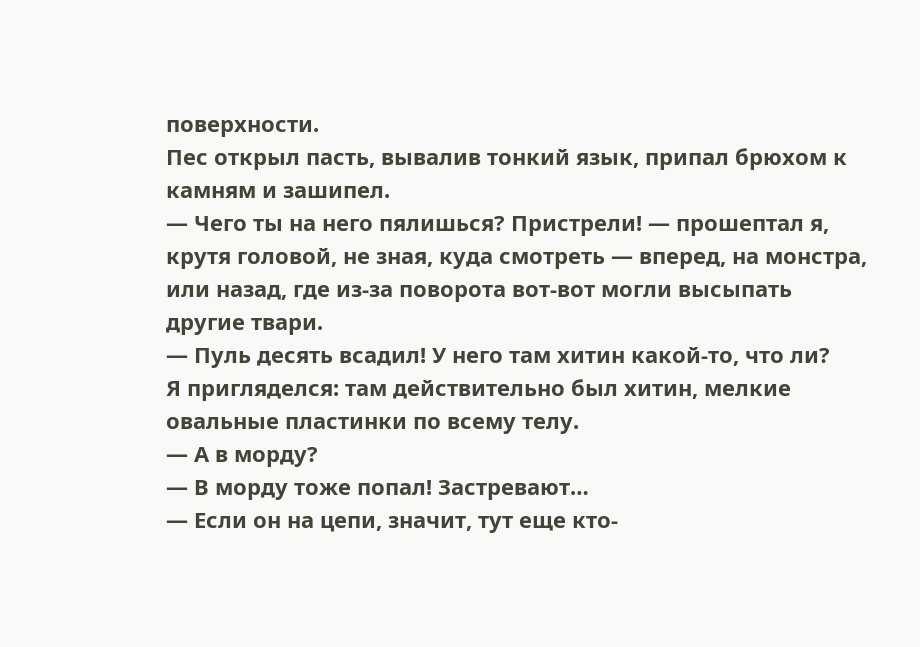поверхности.
Пес открыл пасть, вывалив тонкий язык, припал брюхом к камням и зашипел.
— Чего ты на него пялишься? Пристрели! — прошептал я, крутя головой, не зная, куда смотреть — вперед, на монстра, или назад, где из-за поворота вот-вот могли высыпать другие твари.
— Пуль десять всадил! У него там хитин какой-то, что ли?
Я пригляделся: там действительно был хитин, мелкие овальные пластинки по всему телу.
— А в морду?
— В морду тоже попал! Застревают…
— Если он на цепи, значит, тут еще кто-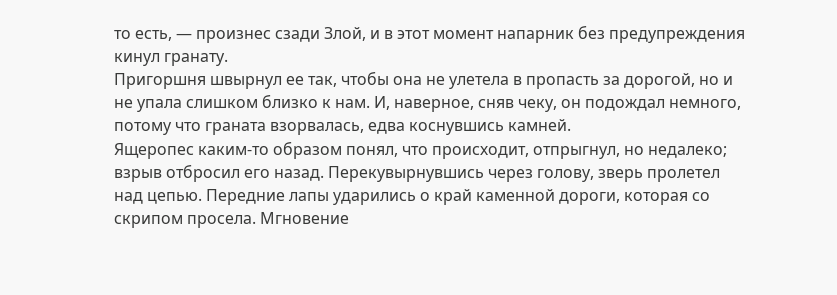то есть, — произнес сзади Злой, и в этот момент напарник без предупреждения кинул гранату.
Пригоршня швырнул ее так, чтобы она не улетела в пропасть за дорогой, но и не упала слишком близко к нам. И, наверное, сняв чеку, он подождал немного, потому что граната взорвалась, едва коснувшись камней.
Ящеропес каким-то образом понял, что происходит, отпрыгнул, но недалеко; взрыв отбросил его назад. Перекувырнувшись через голову, зверь пролетел над цепью. Передние лапы ударились о край каменной дороги, которая со скрипом просела. Мгновение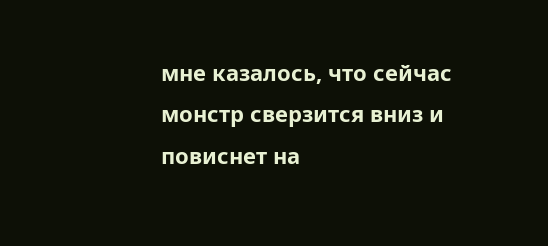мне казалось, что сейчас монстр сверзится вниз и повиснет на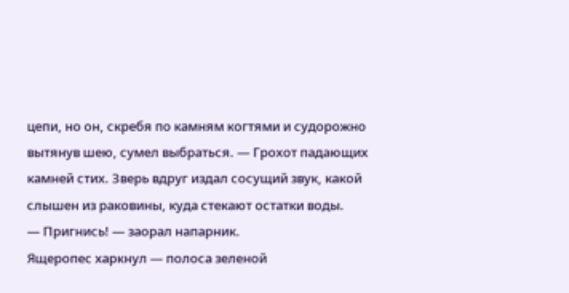цепи, но он, скребя по камням когтями и судорожно вытянув шею, сумел выбраться. — Грохот падающих камней стих. Зверь вдруг издал сосущий звук, какой слышен из раковины, куда стекают остатки воды.
— Пригнись! — заорал напарник.
Ящеропес харкнул — полоса зеленой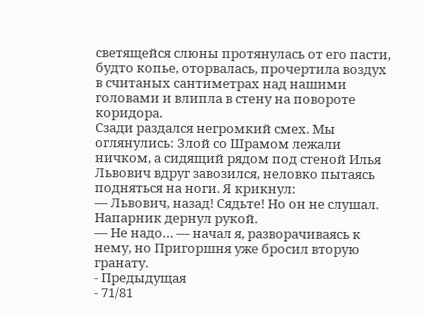светящейся слюны протянулась от его пасти, будто копье, оторвалась, прочертила воздух в считаных сантиметрах над нашими головами и влипла в стену на повороте коридора.
Сзади раздался негромкий смех. Мы оглянулись: Злой со Шрамом лежали ничком, а сидящий рядом под стеной Илья Львович вдруг завозился, неловко пытаясь подняться на ноги. Я крикнул:
— Львович, назад! Сядьте! Но он не слушал. Напарник дернул рукой.
— Не надо… — начал я, разворачиваясь к нему, но Пригоршня уже бросил вторую гранату.
- Предыдущая
- 71/81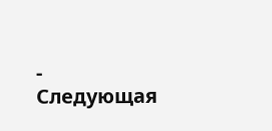- Следующая